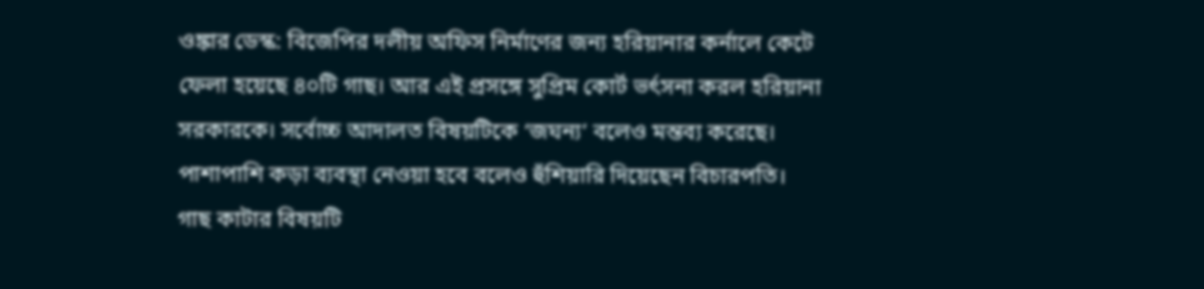ওঙ্কার ডেস্ক: বিজেপির দলীয় অফিস নির্মাণের জন্য হরিয়ানার কর্নালে কেটে ফেলা হয়েছে ৪০টি গাছ। আর এই প্রসঙ্গে সুপ্রিম কোর্ট ভর্ৎসনা করল হরিয়ানা সরকারকে। সর্বোচ্চ আদালত বিষয়টিকে ‘জঘন্য’ বলেও মন্তব্য করেছে। পাশাপাশি কড়া ব্যবস্থা নেওয়া হবে বলেও হুঁশিয়ারি দিয়েছেন বিচারপতি।
গাছ কাটার বিষয়টি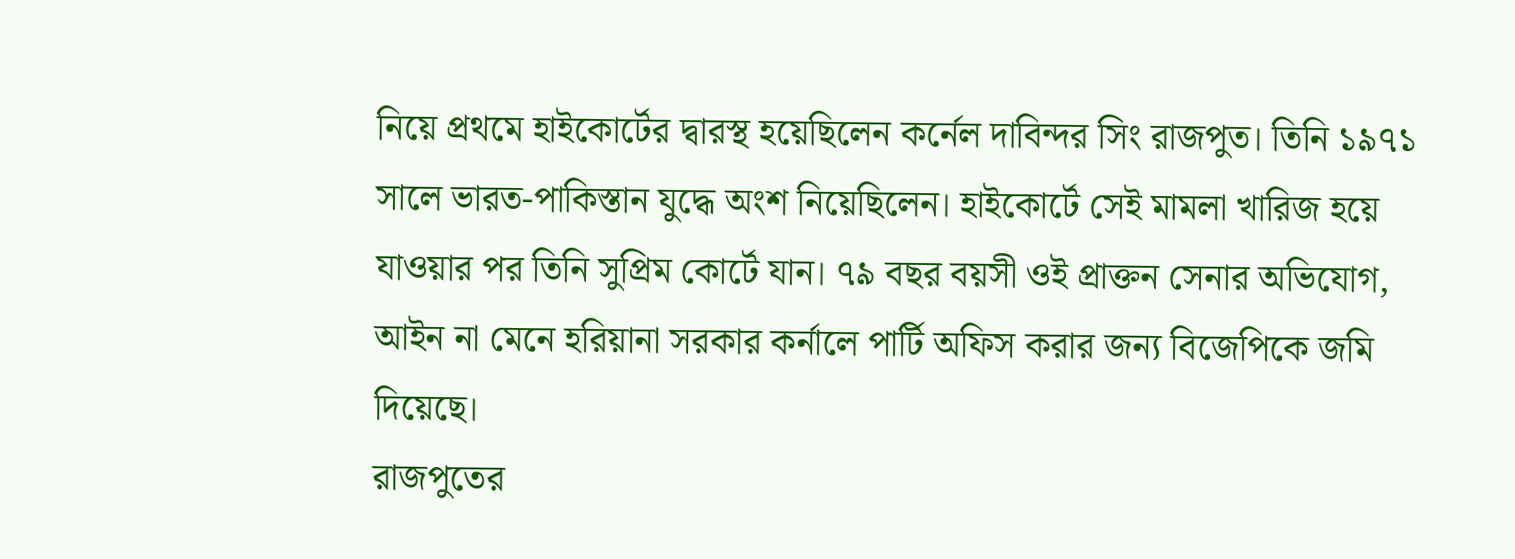নিয়ে প্রথমে হাইকোর্টের দ্বারস্থ হয়েছিলেন কর্নেল দাবিন্দর সিং রাজপুত। তিনি ১৯৭১ সালে ভারত-পাকিস্তান যুদ্ধে অংশ নিয়েছিলেন। হাইকোর্টে সেই মামলা খারিজ হয়ে যাওয়ার পর তিনি সুপ্রিম কোর্টে যান। ৭৯ বছর বয়সী ওই প্রাক্তন সেনার অভিযোগ, আইন না মেনে হরিয়ানা সরকার কর্নালে পার্টি অফিস করার জন্য বিজেপিকে জমি দিয়েছে।
রাজপুতের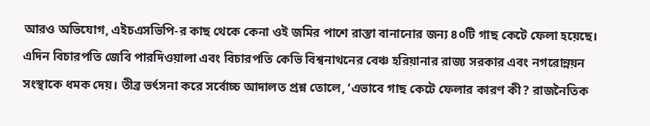আরও অভিযোগ, এইচএসভিপি-র কাছ থেকে কেনা ওই জমির পাশে রাস্তা বানানোর জন্য ৪০টি গাছ কেটে ফেলা হয়েছে। এদিন বিচারপতি জেবি পারদিওয়ালা এবং বিচারপতি কেভি বিশ্বনাথনের বেঞ্চ হরিয়ানার রাজ্য সরকার এবং নগরোন্নয়ন সংস্থাকে ধমক দেয়। তীব্র ভর্ৎসনা করে সর্বোচ্চ আদালত প্রশ্ন তোলে, ‘এভাবে গাছ কেটে ফেলার কারণ কী? রাজনৈতিক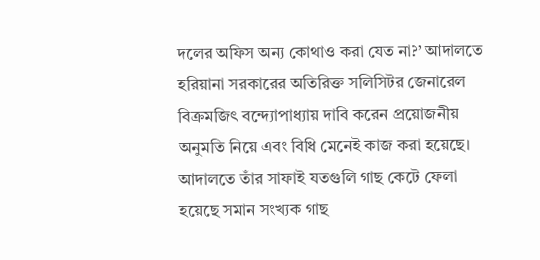দলের অফিস অন্য কোথাও করা যেত না?’ আদালতে হরিয়ানা সরকারের অতিরিক্ত সলিসিটর জেনারেল বিক্রমজিৎ বন্দ্যোপাধ্যায় দাবি করেন প্রয়োজনীয় অনুমতি নিয়ে এবং বিধি মেনেই কাজ করা হয়েছে। আদালতে তাঁর সাফাই যতগুলি গাছ কেটে ফেলা হয়েছে সমান সংখ্যক গাছ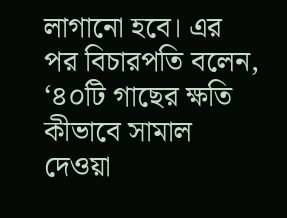লাগানো হবে। এর পর বিচারপতি বলেন, ‘৪০টি গাছের ক্ষতি কীভাবে সামাল দেওয়া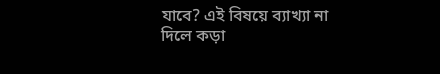যাবে? এই বিষয়ে ব্যাখ্যা না দিলে কড়া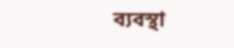ব্যবস্থা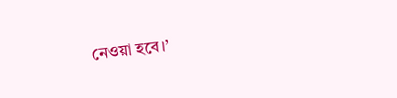নেওয়া হবে।’